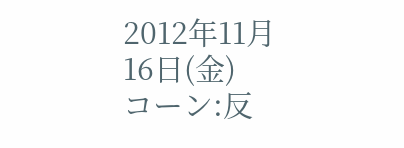2012年11月16日(金)
コーン:反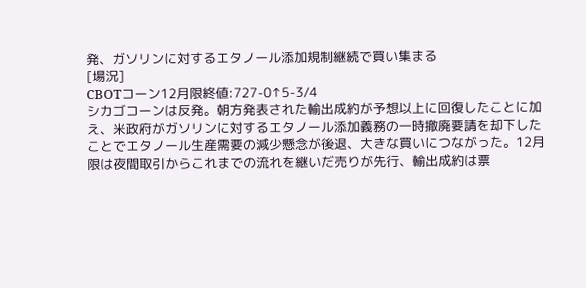発、ガソリンに対するエタノール添加規制継続で買い集まる
[場況]
CBOTコーン12月限終値:727-0↑5-3/4
シカゴコーンは反発。朝方発表された輸出成約が予想以上に回復したことに加え、米政府がガソリンに対するエタノール添加義務の一時撤廃要請を却下したことでエタノール生産需要の減少懸念が後退、大きな買いにつながった。12月限は夜間取引からこれまでの流れを継いだ売りが先行、輸出成約は票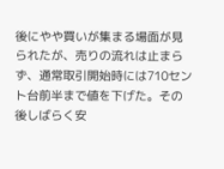後にやや買いが集まる場面が見られたが、売りの流れは止まらず、通常取引開始時には710セント台前半まで値を下げた。その後しばらく安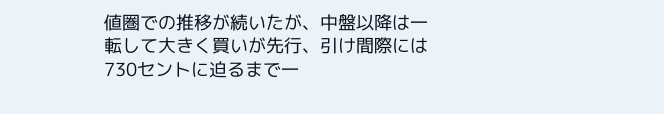値圏での推移が続いたが、中盤以降は一転して大きく買いが先行、引け間際には730セントに迫るまで一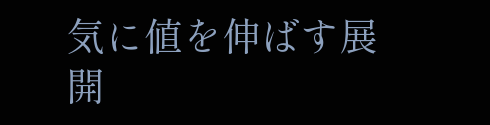気に値を伸ばす展開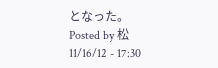となった。
Posted by 松 11/16/12 - 17:30